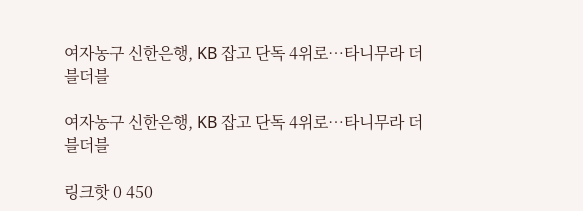여자농구 신한은행, KB 잡고 단독 4위로…타니무라 더블더블

여자농구 신한은행, KB 잡고 단독 4위로…타니무라 더블더블

링크핫 0 450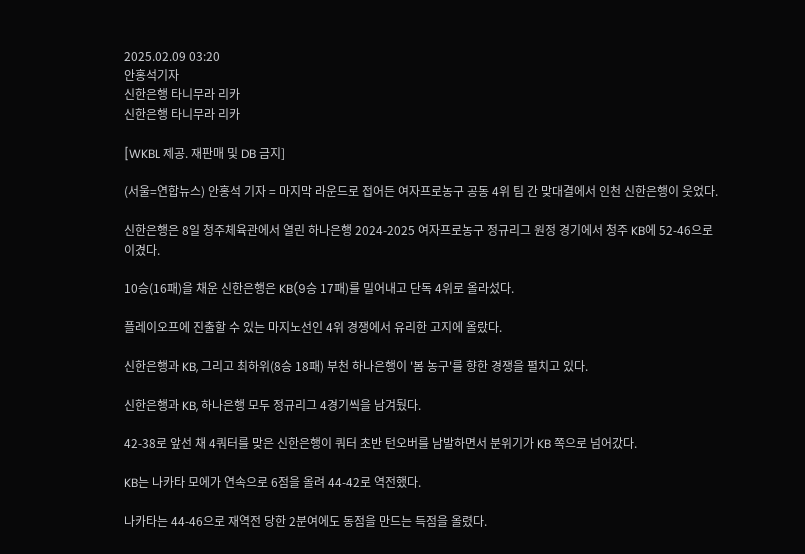2025.02.09 03:20
안홍석기자
신한은행 타니무라 리카
신한은행 타니무라 리카

[WKBL 제공. 재판매 및 DB 금지]

(서울=연합뉴스) 안홍석 기자 = 마지막 라운드로 접어든 여자프로농구 공동 4위 팀 간 맞대결에서 인천 신한은행이 웃었다.

신한은행은 8일 청주체육관에서 열린 하나은행 2024-2025 여자프로농구 정규리그 원정 경기에서 청주 KB에 52-46으로 이겼다.

10승(16패)을 채운 신한은행은 KB(9승 17패)를 밀어내고 단독 4위로 올라섰다.

플레이오프에 진출할 수 있는 마지노선인 4위 경쟁에서 유리한 고지에 올랐다.

신한은행과 KB, 그리고 최하위(8승 18패) 부천 하나은행이 '봄 농구'를 향한 경쟁을 펼치고 있다.

신한은행과 KB, 하나은행 모두 정규리그 4경기씩을 남겨뒀다.

42-38로 앞선 채 4쿼터를 맞은 신한은행이 쿼터 초반 턴오버를 남발하면서 분위기가 KB 쪽으로 넘어갔다.

KB는 나카타 모에가 연속으로 6점을 올려 44-42로 역전했다.

나카타는 44-46으로 재역전 당한 2분여에도 동점을 만드는 득점을 올렸다.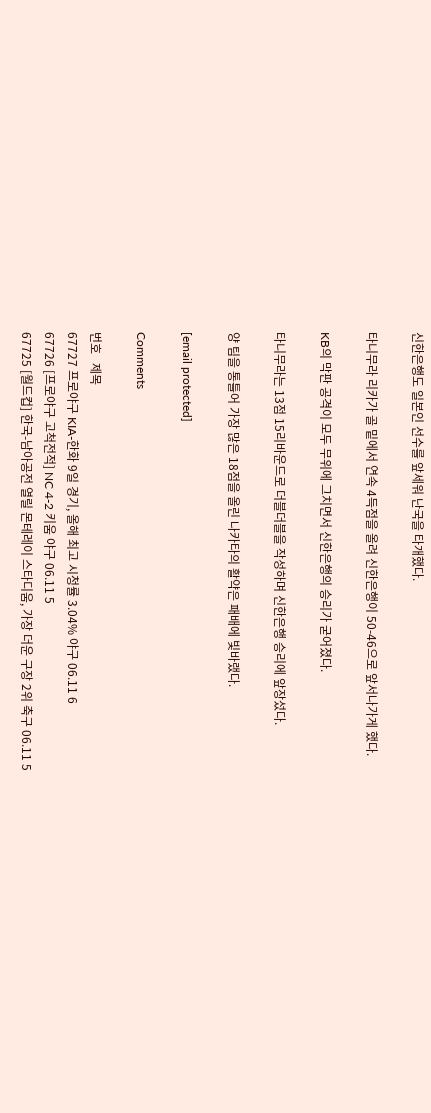신한은행도 일본인 선수를 앞세워 난국을 타개했다.

타니무라 리카가 골 밑에서 연속 4득점을 올려 신한은행이 50-46으로 앞서나가게 했다.

KB의 막판 공격이 모두 무위에 그치면서 신한은행의 승리가 굳어졌다.

타니무라는 13점 15리바운드로 더블더블을 작성하며 신한은행 승리에 앞장섰다.

양 팀을 통틀어 가장 많은 18점을 올린 나카타의 활약은 패배에 빛바랬다.

[email protected]

Comments

번호   제목
67727 프로야구 KIA-한화 9일 경기, 올해 최고 시청률 3.04% 야구 06.11 6
67726 [프로야구 고척전적] NC 4-2 키움 야구 06.11 5
67725 [월드컵] 한국-남아공전 열릴 몬테레이 스타디움, 가장 더운 구장 2위 축구 06.11 5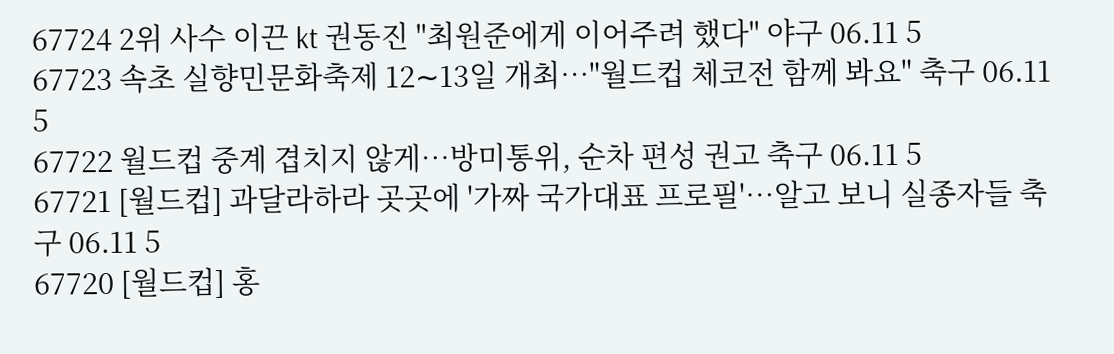67724 2위 사수 이끈 kt 권동진 "최원준에게 이어주려 했다" 야구 06.11 5
67723 속초 실향민문화축제 12∼13일 개최…"월드컵 체코전 함께 봐요" 축구 06.11 5
67722 월드컵 중계 겹치지 않게…방미통위, 순차 편성 권고 축구 06.11 5
67721 [월드컵] 과달라하라 곳곳에 '가짜 국가대표 프로필'…알고 보니 실종자들 축구 06.11 5
67720 [월드컵] 홍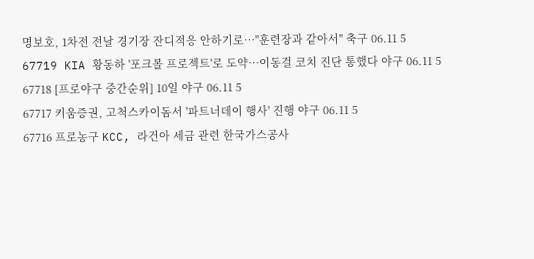명보호, 1차전 전날 경기장 잔디적응 안하기로…"훈련장과 같아서" 축구 06.11 5
67719 KIA 황동하 '포크볼 프로젝트'로 도약…이동걸 코치 진단 통했다 야구 06.11 5
67718 [프로야구 중간순위] 10일 야구 06.11 5
67717 키움증권, 고척스카이돔서 '파트너데이 행사' 진행 야구 06.11 5
67716 프로농구 KCC, 라건아 세금 관련 한국가스공사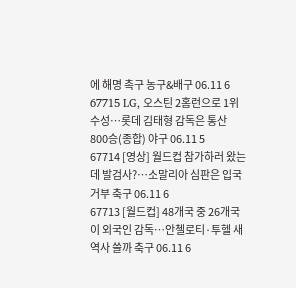에 해명 촉구 농구&배구 06.11 6
67715 LG, 오스틴 2홈런으로 1위 수성…롯데 김태형 감독은 통산 800승(종합) 야구 06.11 5
67714 [영상] 월드컵 참가하러 왔는데 발검사?…소말리아 심판은 입국 거부 축구 06.11 6
67713 [월드컵] 48개국 중 26개국이 외국인 감독…안첼로티·투헬 새역사 쓸까 축구 06.11 6